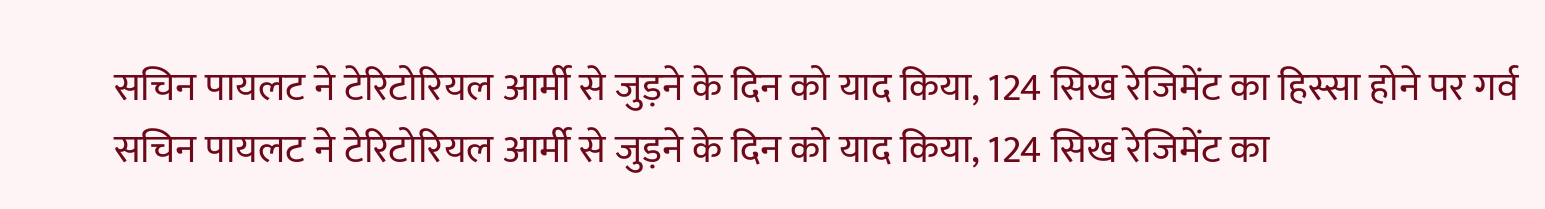सचिन पायलट ने टेरिटोरियल आर्मी से जुड़ने के दिन को याद किया, 124 सिख रेजिमेंट का हिस्सा होने पर गर्व
सचिन पायलट ने टेरिटोरियल आर्मी से जुड़ने के दिन को याद किया, 124 सिख रेजिमेंट का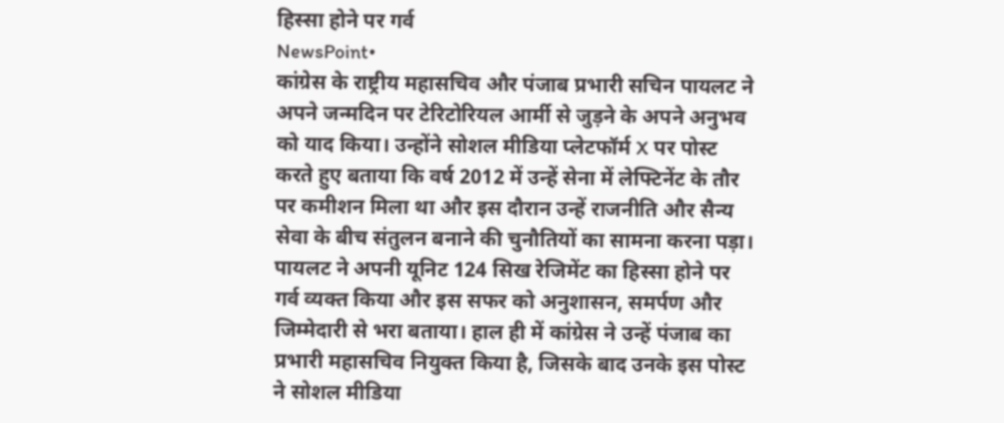हिस्सा होने पर गर्व
NewsPoint•
कांग्रेस के राष्ट्रीय महासचिव और पंजाब प्रभारी सचिन पायलट ने अपने जन्मदिन पर टेरिटोरियल आर्मी से जुड़ने के अपने अनुभव को याद किया। उन्होंने सोशल मीडिया प्लेटफॉर्म X पर पोस्ट करते हुए बताया कि वर्ष 2012 में उन्हें सेना में लेफ्टिनेंट के तौर पर कमीशन मिला था और इस दौरान उन्हें राजनीति और सैन्य सेवा के बीच संतुलन बनाने की चुनौतियों का सामना करना पड़ा। पायलट ने अपनी यूनिट 124 सिख रेजिमेंट का हिस्सा होने पर गर्व व्यक्त किया और इस सफर को अनुशासन, समर्पण और जिम्मेदारी से भरा बताया। हाल ही में कांग्रेस ने उन्हें पंजाब का प्रभारी महासचिव नियुक्त किया है, जिसके बाद उनके इस पोस्ट ने सोशल मीडिया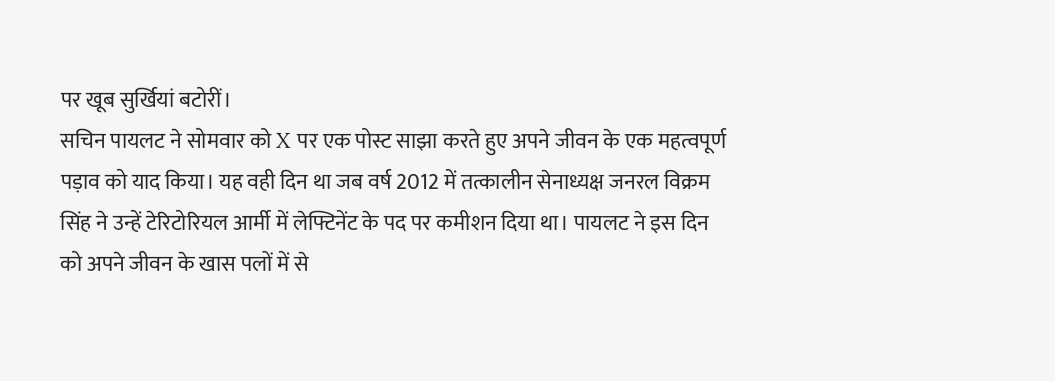पर खूब सुर्खियां बटोरीं।
सचिन पायलट ने सोमवार को X पर एक पोस्ट साझा करते हुए अपने जीवन के एक महत्वपूर्ण पड़ाव को याद किया। यह वही दिन था जब वर्ष 2012 में तत्कालीन सेनाध्यक्ष जनरल विक्रम सिंह ने उन्हें टेरिटोरियल आर्मी में लेफ्टिनेंट के पद पर कमीशन दिया था। पायलट ने इस दिन को अपने जीवन के खास पलों में से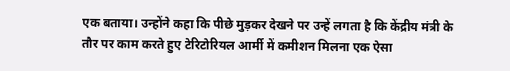एक बताया। उन्होंने कहा कि पीछे मुड़कर देखने पर उन्हें लगता है कि केंद्रीय मंत्री के तौर पर काम करते हुए टेरिटोरियल आर्मी में कमीशन मिलना एक ऐसा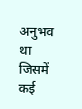अनुभव था जिसमें कई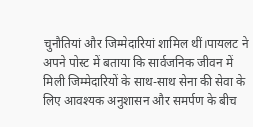चुनौतियां और जिम्मेदारियां शामिल थीं।पायलट ने अपने पोस्ट में बताया कि सार्वजनिक जीवन में मिली जिम्मेदारियों के साथ-साथ सेना की सेवा के लिए आवश्यक अनुशासन और समर्पण के बीच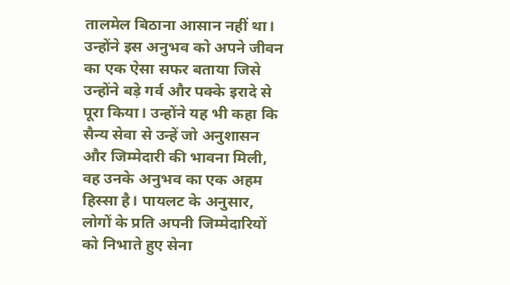तालमेल बिठाना आसान नहीं था। उन्होंने इस अनुभव को अपने जीवन का एक ऐसा सफर बताया जिसे उन्होंने बड़े गर्व और पक्के इरादे से पूरा किया। उन्होंने यह भी कहा कि सैन्य सेवा से उन्हें जो अनुशासन और जिम्मेदारी की भावना मिली, वह उनके अनुभव का एक अहम हिस्सा है। पायलट के अनुसार, लोगों के प्रति अपनी जिम्मेदारियों को निभाते हुए सेना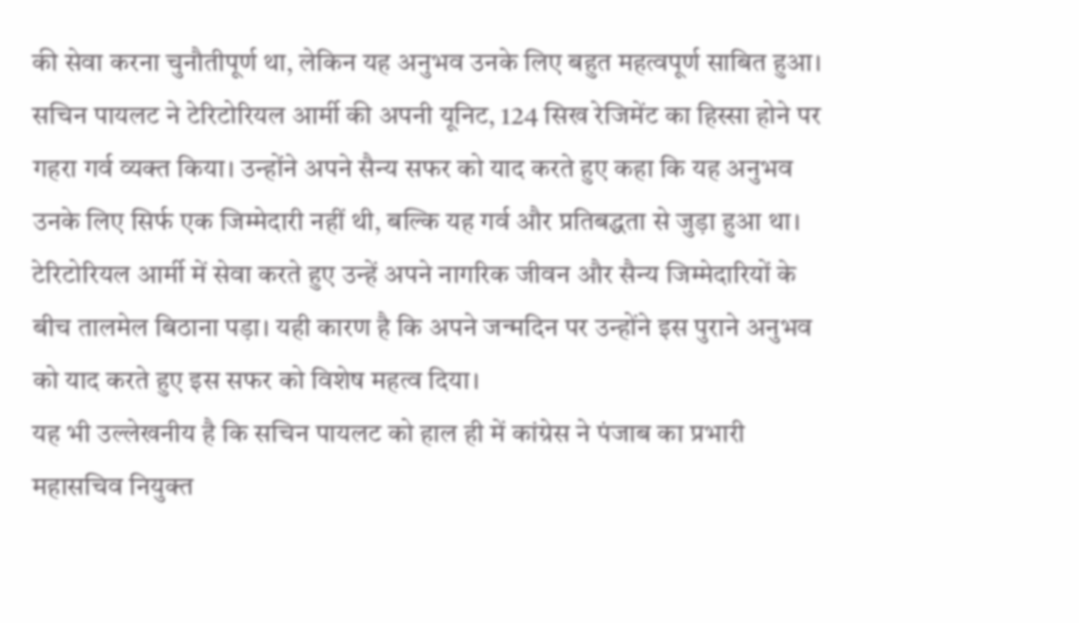की सेवा करना चुनौतीपूर्ण था, लेकिन यह अनुभव उनके लिए बहुत महत्वपूर्ण साबित हुआ।
सचिन पायलट ने टेरिटोरियल आर्मी की अपनी यूनिट, 124 सिख रेजिमेंट का हिस्सा होने पर गहरा गर्व व्यक्त किया। उन्होंने अपने सैन्य सफर को याद करते हुए कहा कि यह अनुभव उनके लिए सिर्फ एक जिम्मेदारी नहीं थी, बल्कि यह गर्व और प्रतिबद्धता से जुड़ा हुआ था। टेरिटोरियल आर्मी में सेवा करते हुए उन्हें अपने नागरिक जीवन और सैन्य जिम्मेदारियों के बीच तालमेल बिठाना पड़ा। यही कारण है कि अपने जन्मदिन पर उन्होंने इस पुराने अनुभव को याद करते हुए इस सफर को विशेष महत्व दिया।
यह भी उल्लेखनीय है कि सचिन पायलट को हाल ही में कांग्रेस ने पंजाब का प्रभारी महासचिव नियुक्त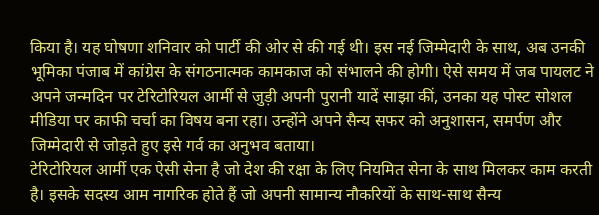किया है। यह घोषणा शनिवार को पार्टी की ओर से की गई थी। इस नई जिम्मेदारी के साथ, अब उनकी भूमिका पंजाब में कांग्रेस के संगठनात्मक कामकाज को संभालने की होगी। ऐसे समय में जब पायलट ने अपने जन्मदिन पर टेरिटोरियल आर्मी से जुड़ी अपनी पुरानी यादें साझा कीं, उनका यह पोस्ट सोशल मीडिया पर काफी चर्चा का विषय बना रहा। उन्होंने अपने सैन्य सफर को अनुशासन, समर्पण और जिम्मेदारी से जोड़ते हुए इसे गर्व का अनुभव बताया।
टेरिटोरियल आर्मी एक ऐसी सेना है जो देश की रक्षा के लिए नियमित सेना के साथ मिलकर काम करती है। इसके सदस्य आम नागरिक होते हैं जो अपनी सामान्य नौकरियों के साथ-साथ सैन्य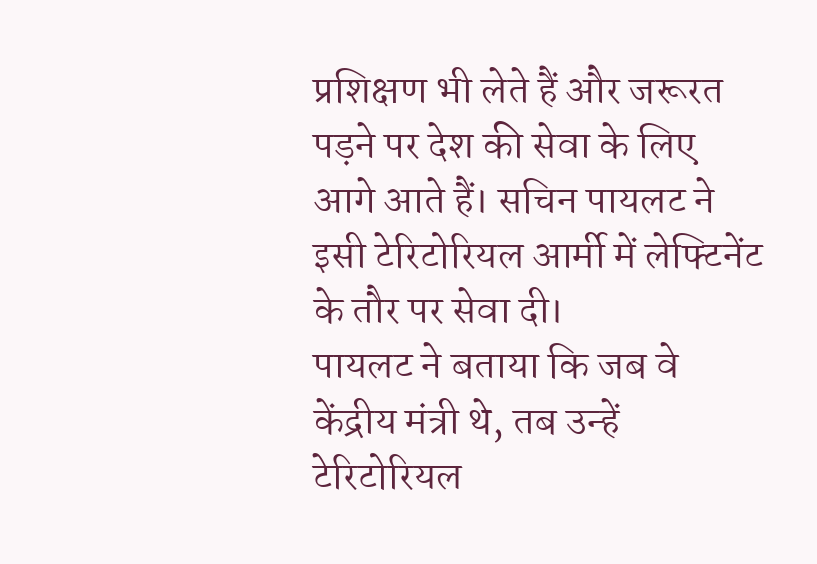प्रशिक्षण भी लेते हैं और जरूरत पड़ने पर देश की सेवा के लिए आगे आते हैं। सचिन पायलट ने इसी टेरिटोरियल आर्मी में लेफ्टिनेंट के तौर पर सेवा दी।
पायलट ने बताया कि जब वे केंद्रीय मंत्री थे, तब उन्हें टेरिटोरियल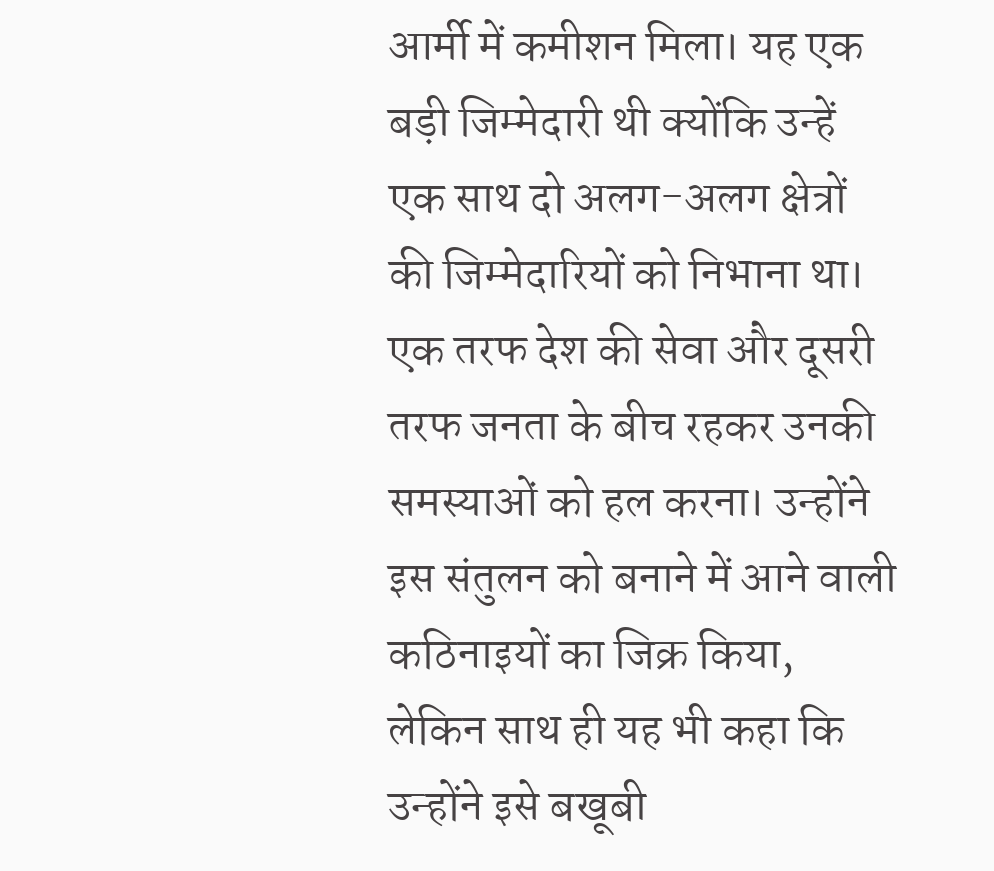आर्मी में कमीशन मिला। यह एक बड़ी जिम्मेदारी थी क्योंकि उन्हें एक साथ दो अलग-अलग क्षेत्रों की जिम्मेदारियों को निभाना था। एक तरफ देश की सेवा और दूसरी तरफ जनता के बीच रहकर उनकी समस्याओं को हल करना। उन्होंने इस संतुलन को बनाने में आने वाली कठिनाइयों का जिक्र किया, लेकिन साथ ही यह भी कहा कि उन्होंने इसे बखूबी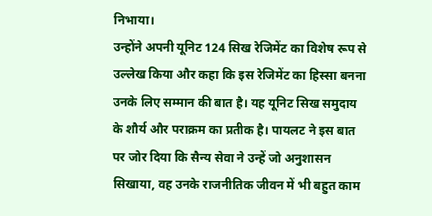निभाया।
उन्होंने अपनी यूनिट 124 सिख रेजिमेंट का विशेष रूप से उल्लेख किया और कहा कि इस रेजिमेंट का हिस्सा बनना उनके लिए सम्मान की बात है। यह यूनिट सिख समुदाय के शौर्य और पराक्रम का प्रतीक है। पायलट ने इस बात पर जोर दिया कि सैन्य सेवा ने उन्हें जो अनुशासन सिखाया, वह उनके राजनीतिक जीवन में भी बहुत काम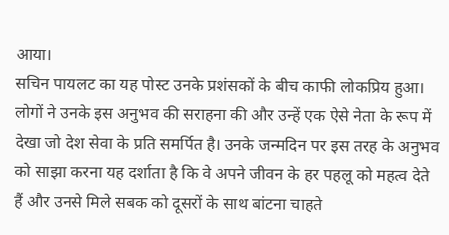आया।
सचिन पायलट का यह पोस्ट उनके प्रशंसकों के बीच काफी लोकप्रिय हुआ। लोगों ने उनके इस अनुभव की सराहना की और उन्हें एक ऐसे नेता के रूप में देखा जो देश सेवा के प्रति समर्पित है। उनके जन्मदिन पर इस तरह के अनुभव को साझा करना यह दर्शाता है कि वे अपने जीवन के हर पहलू को महत्व देते हैं और उनसे मिले सबक को दूसरों के साथ बांटना चाहते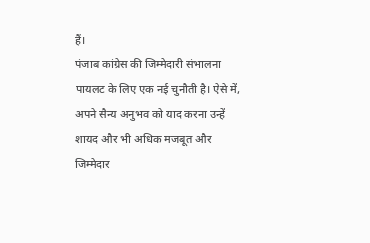हैं।
पंजाब कांग्रेस की जिम्मेदारी संभालना पायलट के लिए एक नई चुनौती है। ऐसे में, अपने सैन्य अनुभव को याद करना उन्हें शायद और भी अधिक मजबूत और जिम्मेदार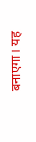बनाएगा। यह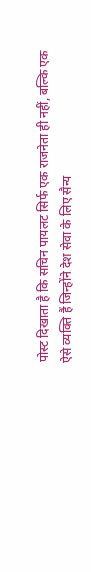पोस्ट दिखाता है कि सचिन पायलट सिर्फ एक राजनेता ही नहीं, बल्कि एक ऐसे व्यक्ति हैं जिन्होंने देश सेवा के लिए सैन्य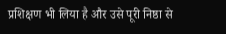प्रशिक्षण भी लिया है और उसे पूरी निष्ठा से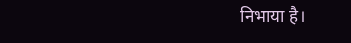निभाया है।